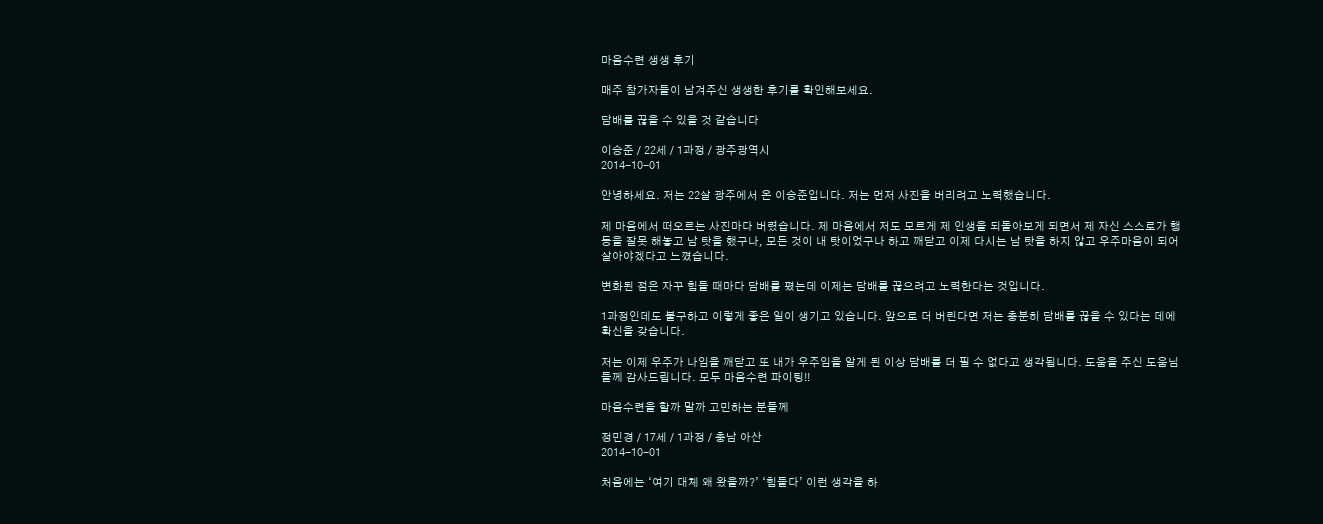마음수련 생생 후기

매주 참가자들이 남겨주신 생생한 후기를 확인해보세요.

담배를 끊을 수 있을 것 같습니다

이승준 / 22세 / 1과정 / 광주광역시
2014-10-01

안녕하세요. 저는 22살 광주에서 온 이승준입니다. 저는 먼저 사진을 버리려고 노력했습니다.

제 마음에서 떠오르는 사진마다 버렸습니다. 제 마음에서 저도 모르게 제 인생을 되돌아보게 되면서 제 자신 스스로가 행동을 잘못 해놓고 남 탓을 했구나, 모든 것이 내 탓이었구나 하고 깨닫고 이제 다시는 남 탓을 하지 않고 우주마음이 되어 살아야겠다고 느꼈습니다.

변화된 점은 자꾸 힘들 때마다 담배를 폈는데 이제는 담배를 끊으려고 노력한다는 것입니다.

1과정인데도 불구하고 이렇게 좋은 일이 생기고 있습니다. 앞으로 더 버린다면 저는 충분히 담배를 끊을 수 있다는 데에 확신을 갖습니다.

저는 이제 우주가 나임을 깨닫고 또 내가 우주임을 알게 된 이상 담배를 더 필 수 없다고 생각됩니다. 도움을 주신 도움님들께 감사드립니다. 모두 마음수련 파이팅!!

마음수련을 할까 말까 고민하는 분들께

정민경 / 17세 / 1과정 / 충남 아산
2014-10-01

처음에는 ‘여기 대체 왜 왔을까?’ ‘힘들다’ 이런 생각을 하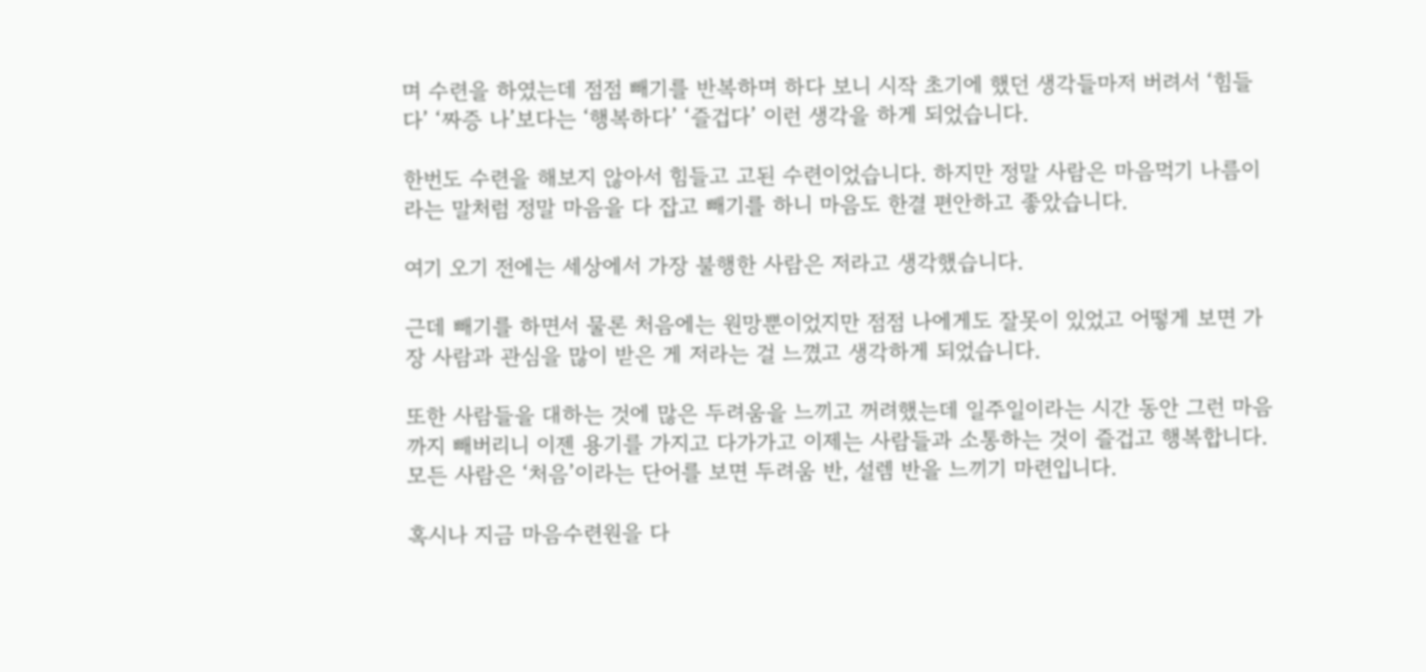며 수련을 하였는데 점점 빼기를 반복하며 하다 보니 시작 초기에 했던 생각들마저 버려서 ‘힘들다’ ‘짜증 나’보다는 ‘행복하다’ ‘즐겁다’ 이런 생각을 하게 되었습니다.

한번도 수련을 해보지 않아서 힘들고 고된 수련이었습니다. 하지만 정말 사람은 마음먹기 나름이라는 말처럼 정말 마음을 다 잡고 빼기를 하니 마음도 한결 편안하고 좋았습니다.

여기 오기 전에는 세상에서 가장 불행한 사람은 저라고 생각했습니다.

근데 빼기를 하면서 물론 처음에는 원망뿐이었지만 점점 나에게도 잘못이 있었고 어떻게 보면 가장 사람과 관심을 많이 받은 게 저라는 걸 느꼈고 생각하게 되었습니다.

또한 사람들을 대하는 것에 많은 두려움을 느끼고 꺼려했는데 일주일이라는 시간 동안 그런 마음까지 빼버리니 이젠 용기를 가지고 다가가고 이제는 사람들과 소통하는 것이 즐겁고 행복합니다. 모든 사람은 ‘처음’이라는 단어를 보면 두려움 반, 설렘 반을 느끼기 마련입니다.

혹시나 지금 마음수련원을 다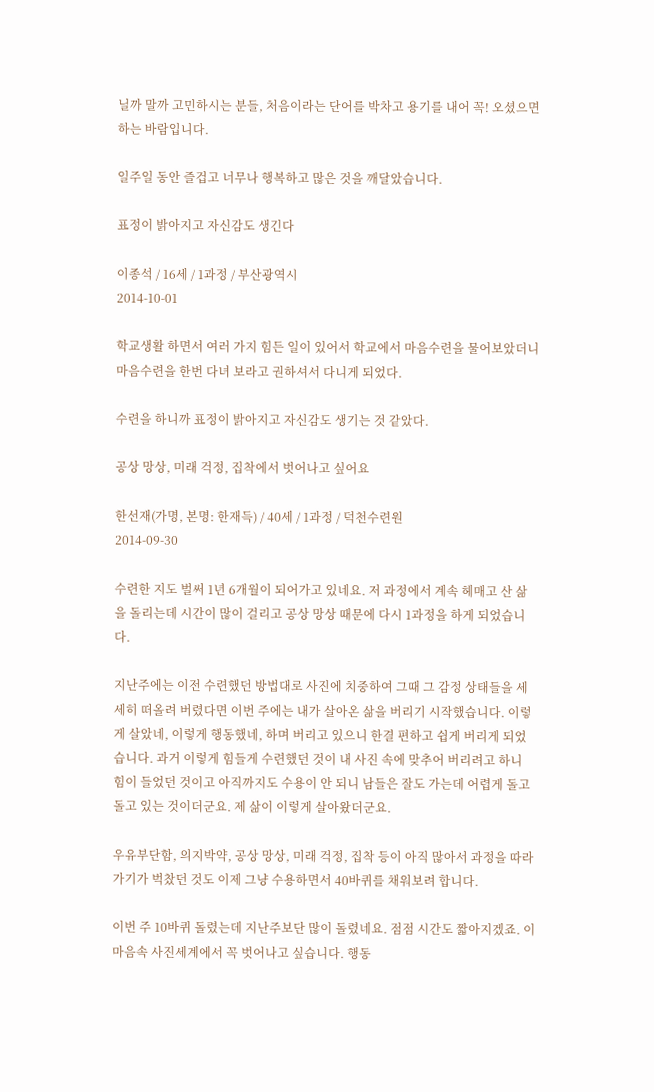닐까 말까 고민하시는 분들, 처음이라는 단어를 박차고 용기를 내어 꼭! 오셨으면 하는 바람입니다.

일주일 동안 즐겁고 너무나 행복하고 많은 것을 깨달았습니다.

표정이 밝아지고 자신감도 생긴다

이종석 / 16세 / 1과정 / 부산광역시
2014-10-01

학교생활 하면서 여러 가지 힘든 일이 있어서 학교에서 마음수련을 물어보았더니 마음수련을 한번 다녀 보라고 권하셔서 다니게 되었다.

수련을 하니까 표정이 밝아지고 자신감도 생기는 것 같았다.

공상 망상, 미래 걱정, 집착에서 벗어나고 싶어요

한선재(가명, 본명: 한재득) / 40세 / 1과정 / 덕천수련원
2014-09-30

수련한 지도 벌써 1년 6개월이 되어가고 있네요. 저 과정에서 계속 헤매고 산 삶을 돌리는데 시간이 많이 걸리고 공상 망상 때문에 다시 1과정을 하게 되었습니다.

지난주에는 이전 수련했던 방법대로 사진에 치중하여 그때 그 감정 상태들을 세세히 떠올려 버렸다면 이번 주에는 내가 살아온 삶을 버리기 시작했습니다. 이렇게 살았네, 이렇게 행동했네, 하며 버리고 있으니 한결 편하고 쉽게 버리게 되었습니다. 과거 이렇게 힘들게 수련했던 것이 내 사진 속에 맞추어 버리려고 하니 힘이 들었던 것이고 아직까지도 수용이 안 되니 남들은 잘도 가는데 어렵게 돌고 돌고 있는 것이더군요. 제 삶이 이렇게 살아왔더군요.

우유부단함, 의지박약, 공상 망상, 미래 걱정, 집착 등이 아직 많아서 과정을 따라가기가 벅찼던 것도 이제 그냥 수용하면서 40바퀴를 채워보려 합니다.

이번 주 10바퀴 돌렸는데 지난주보단 많이 돌렸네요. 점점 시간도 짧아지겠죠. 이 마음속 사진세계에서 꼭 벗어나고 싶습니다. 행동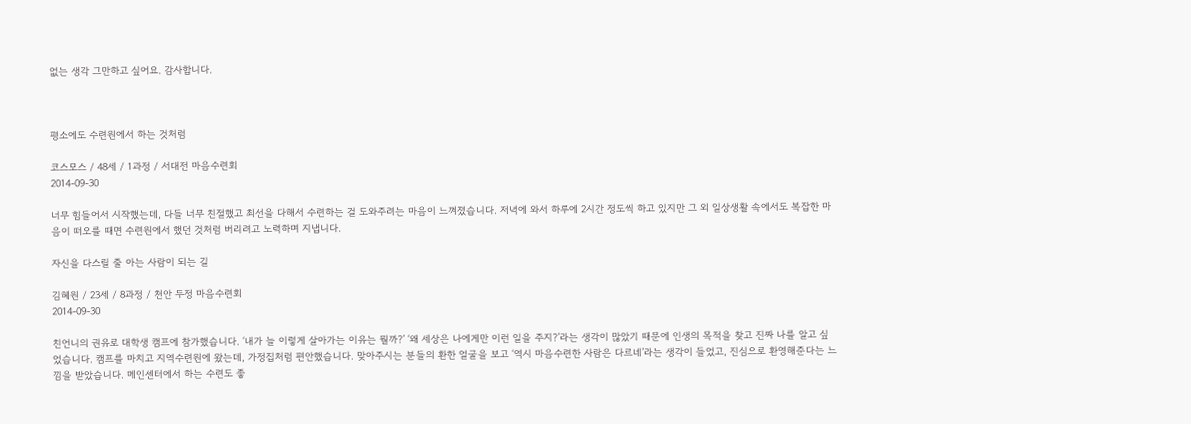없는 생각 그만하고 싶어요. 감사합니다.



평소에도 수련원에서 하는 것처럼

코스모스 / 48세 / 1과정 / 서대전 마음수련회
2014-09-30

너무 힘들어서 시작했는데, 다들 너무 친절했고 최선을 다해서 수련하는 걸 도와주려는 마음이 느껴졌습니다. 저녁에 와서 하루에 2시간 정도씩 하고 있지만 그 외 일상생활 속에서도 복잡한 마음이 떠오를 때면 수련원에서 했던 것처럼 버리려고 노력하며 지냅니다.

자신을 다스릴 줄 아는 사람이 되는 길

김혜원 / 23세 / 8과정 / 천안 두정 마음수련회
2014-09-30

친언니의 권유로 대학생 캠프에 참가했습니다. ‘내가 늘 이렇게 살아가는 이유는 뭘까?’ ‘왜 세상은 나에게만 이런 일을 주지?’라는 생각이 많았기 때문에 인생의 목적을 찾고 진짜 나를 알고 싶었습니다. 캠프를 마치고 지역수련원에 왔는데, 가정집처럼 편안했습니다. 맞아주시는 분들의 환한 얼굴을 보고 ‘역시 마음수련한 사람은 다르네’라는 생각이 들었고, 진심으로 환영해준다는 느낌을 받았습니다. 메인센터에서 하는 수련도 좋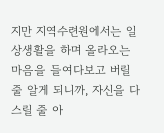지만 지역수련원에서는 일상생활을 하며 올라오는 마음을 들여다보고 버릴 줄 알게 되니까, 자신을 다스릴 줄 아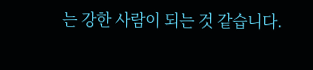는 강한 사람이 되는 것 같습니다.